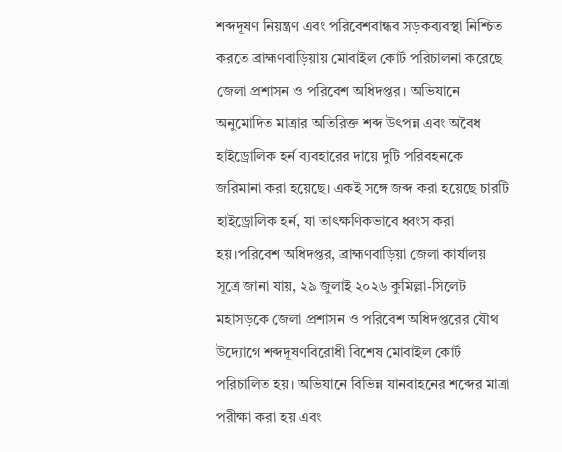শব্দদূষণ নিয়ন্ত্রণ এবং পরিবেশবান্ধব সড়কব্যবস্থা নিশ্চিত করতে ব্রাহ্মণবাড়িয়ায় মোবাইল কোর্ট পরিচালনা করেছে জেলা প্রশাসন ও পরিবেশ অধিদপ্তর। অভিযানে অনুমোদিত মাত্রার অতিরিক্ত শব্দ উৎপন্ন এবং অবৈধ হাইড্রোলিক হর্ন ব্যবহারের দায়ে দুটি পরিবহনকে জরিমানা করা হয়েছে। একই সঙ্গে জব্দ করা হয়েছে চারটি হাইড্রোলিক হর্ন, যা তাৎক্ষণিকভাবে ধ্বংস করা হয়।পরিবেশ অধিদপ্তর, ব্রাহ্মণবাড়িয়া জেলা কার্যালয় সূত্রে জানা যায়, ২৯ জুলাই ২০২৬ কুমিল্লা-সিলেট মহাসড়কে জেলা প্রশাসন ও পরিবেশ অধিদপ্তরের যৌথ উদ্যোগে শব্দদূষণবিরোধী বিশেষ মোবাইল কোর্ট পরিচালিত হয়। অভিযানে বিভিন্ন যানবাহনের শব্দের মাত্রা পরীক্ষা করা হয় এবং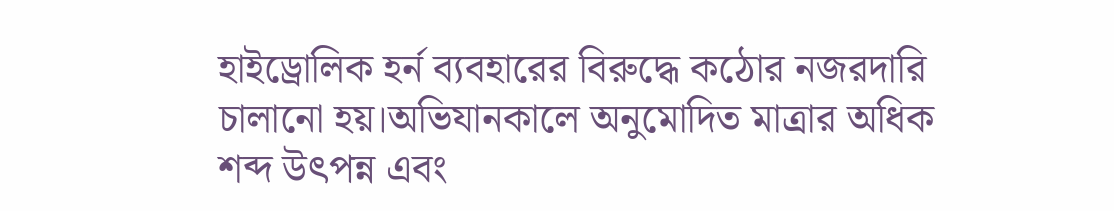হাইড্রোলিক হর্ন ব্যবহারের বিরুদ্ধে কঠোর নজরদারি চালানো হয়।অভিযানকালে অনুমোদিত মাত্রার অধিক শব্দ উৎপন্ন এবং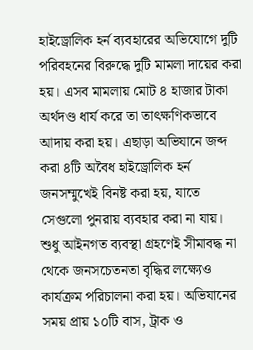হাইড্রোলিক হর্ন ব্যবহারের অভিযোগে দুটি পরিবহনের বিরুদ্ধে দুটি মামলা দায়ের করা হয়। এসব মামলায় মোট ৪ হাজার টাকা অর্থদণ্ড ধার্য করে তা তাৎক্ষণিকভাবে আদায় করা হয়। এছাড়া অভিযানে জব্দ করা ৪টি অবৈধ হাইড্রোলিক হর্ন জনসম্মুখেই বিনষ্ট করা হয়, যাতে সেগুলো পুনরায় ব্যবহার করা না যায়।
শুধু আইনগত ব্যবস্থা গ্রহণেই সীমাবদ্ধ না থেকে জনসচেতনতা বৃদ্ধির লক্ষ্যেও কার্যক্রম পরিচালনা করা হয়। অভিযানের সময় প্রায় ১০টি বাস, ট্রাক ও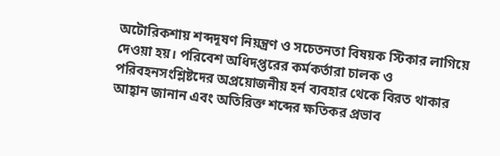অটোরিকশায় শব্দদূষণ নিয়ন্ত্রণ ও সচেতনতা বিষয়ক স্টিকার লাগিয়ে দেওয়া হয়। পরিবেশ অধিদপ্তরের কর্মকর্তারা চালক ও পরিবহনসংশ্লিষ্টদের অপ্রয়োজনীয় হর্ন ব্যবহার থেকে বিরত থাকার আহ্বান জানান এবং অতিরিক্ত শব্দের ক্ষতিকর প্রভাব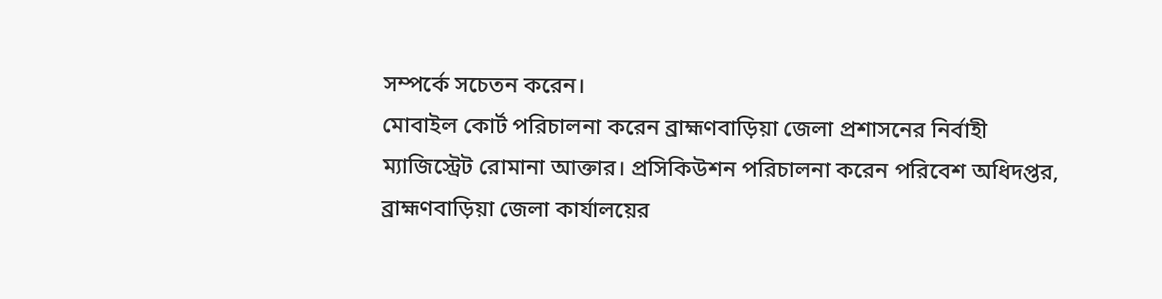সম্পর্কে সচেতন করেন।
মোবাইল কোর্ট পরিচালনা করেন ব্রাহ্মণবাড়িয়া জেলা প্রশাসনের নির্বাহী ম্যাজিস্ট্রেট রোমানা আক্তার। প্রসিকিউশন পরিচালনা করেন পরিবেশ অধিদপ্তর, ব্রাহ্মণবাড়িয়া জেলা কার্যালয়ের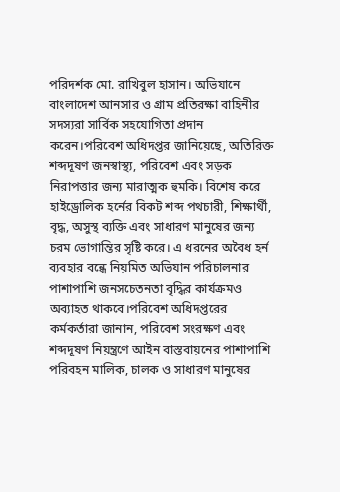পরিদর্শক মো. রাখিবুল হাসান। অভিযানে বাংলাদেশ আনসার ও গ্রাম প্রতিরক্ষা বাহিনীর সদস্যরা সার্বিক সহযোগিতা প্রদান করেন।পরিবেশ অধিদপ্তর জানিয়েছে, অতিরিক্ত শব্দদূষণ জনস্বাস্থ্য, পরিবেশ এবং সড়ক নিরাপত্তার জন্য মারাত্মক হুমকি। বিশেষ করে হাইড্রোলিক হর্নের বিকট শব্দ পথচারী, শিক্ষার্থী, বৃদ্ধ, অসুস্থ ব্যক্তি এবং সাধারণ মানুষের জন্য চরম ভোগান্তির সৃষ্টি করে। এ ধরনের অবৈধ হর্ন ব্যবহার বন্ধে নিয়মিত অভিযান পরিচালনার পাশাপাশি জনসচেতনতা বৃদ্ধির কার্যক্রমও অব্যাহত থাকবে।পরিবেশ অধিদপ্তরের কর্মকর্তারা জানান, পরিবেশ সংরক্ষণ এবং শব্দদূষণ নিয়ন্ত্রণে আইন বাস্তবায়নের পাশাপাশি পরিবহন মালিক, চালক ও সাধারণ মানুষের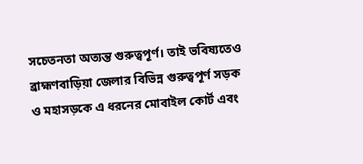সচেতনতা অত্যন্ত গুরুত্বপূর্ণ। তাই ভবিষ্যতেও ব্রাহ্মণবাড়িয়া জেলার বিভিন্ন গুরুত্বপূর্ণ সড়ক ও মহাসড়কে এ ধরনের মোবাইল কোর্ট এবং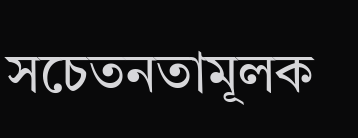সচেতনতামূলক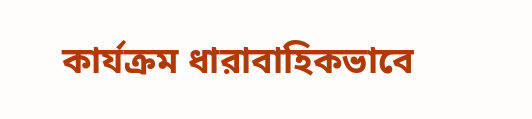কার্যক্রম ধারাবাহিকভাবে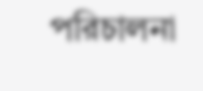পরিচালনা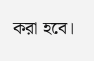করা হবে।